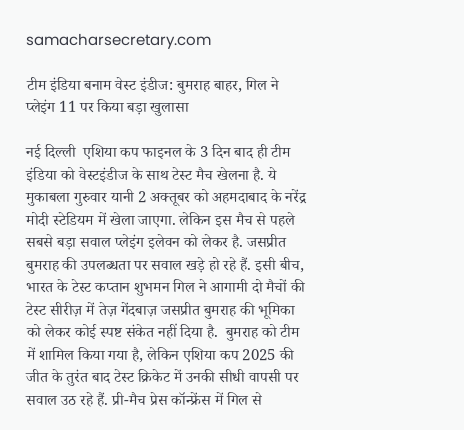samacharsecretary.com

टीम इंडिया बनाम वेस्ट इंडीज: बुमराह बाहर, गिल ने प्लेइंग 11 पर किया बड़ा खुलासा

नई दिल्ली  एशिया कप फाइनल के 3 दिन बाद ही टीम इंडिया को वेस्टइंडीज के साथ टेस्ट मैच खेलना है. ये मुकाबला गुरुवार यानी 2 अक्तूबर को अहमदाबाद के नरेंद्र मोदी स्टेडियम में खेला जाएगा. लेकिन इस मैच से पहले सबसे बड़ा सवाल प्लेइंग इलेवन को लेकर है. जसप्रीत बुमराह की उपलब्धता पर सवाल खड़े हो रहे हैं. इसी बीच, भारत के टेस्ट कप्तान शुभमन गिल ने आगामी दो मैचों की टेस्ट सीरीज़ में तेज़ गेंदबाज़ जसप्रीत बुमराह की भूमिका को लेकर कोई स्पष्ट संकेत नहीं दिया है.  बुमराह को टीम में शामिल किया गया है, लेकिन एशिया कप 2025 की जीत के तुरंत बाद टेस्ट क्रिकेट में उनकी सीधी वापसी पर सवाल उठ रहे हैं. प्री-मैच प्रेस कॉन्फ्रेंस में गिल से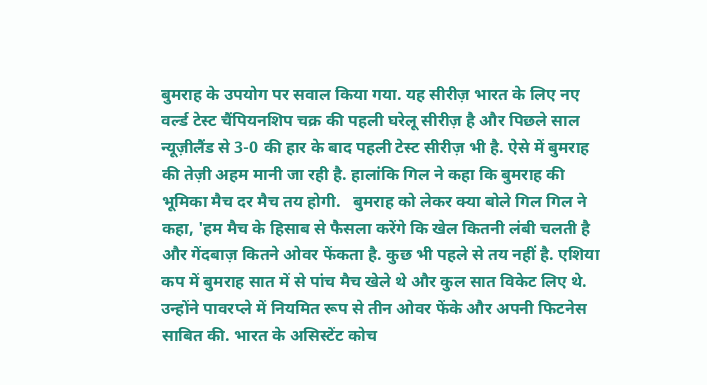बुमराह के उपयोग पर सवाल किया गया. यह सीरीज़ भारत के लिए नए वर्ल्ड टेस्ट चैंपियनशिप चक्र की पहली घरेलू सीरीज़ है और पिछले साल न्यूज़ीलैंड से 3-0 की हार के बाद पहली टेस्ट सीरीज़ भी है. ऐसे में बुमराह की तेज़ी अहम मानी जा रही है. हालांकि गिल ने कहा कि बुमराह की भूमिका मैच दर मैच तय होगी.   बुमराह को लेकर क्या बोले गिल गिल ने कहा, 'हम मैच के हिसाब से फैसला करेंगे कि खेल कितनी लंबी चलती है और गेंदबाज़ कितने ओवर फेंकता है. कुछ भी पहले से तय नहीं है. एशिया कप में बुमराह सात में से पांच मैच खेले थे और कुल सात विकेट लिए थे. उन्होंने पावरप्ले में नियमित रूप से तीन ओवर फेंके और अपनी फिटनेस साबित की. भारत के असिस्टेंट कोच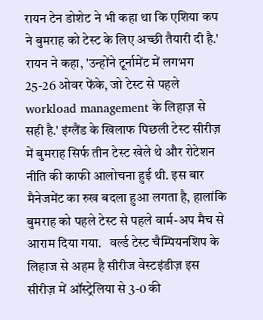रायन टेन डोशेट ने भी कहा था कि एशिया कप ने बुमराह को टेस्ट के लिए अच्छी तैयारी दी है.' रायन ने कहा, 'उन्होंने टूर्नामेंट में लगभग 25-26 ओवर फेंके, जो टेस्ट से पहले workload management के लिहाज़ से सही है.' इंग्लैंड के खिलाफ पिछली टेस्ट सीरीज़ में बुमराह सिर्फ तीन टेस्ट खेले थे और रोटेशन नीति की काफी आलोचना हुई थी. इस बार मैनेजमेंट का रुख बदला हुआ लगता है, हालांकि बुमराह को पहले टेस्ट से पहले वार्म-अप मैच से आराम दिया गया.   वर्ल्ड टेस्ट चैम्पियनशिप के लिहाज से अहम है सीरीज वेस्टइंडीज़ इस सीरीज़ में ऑस्ट्रेलिया से 3-0 की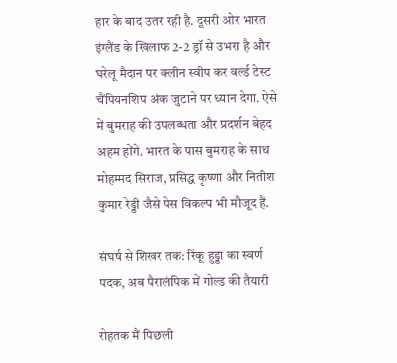हार के बाद उतर रही है. दूसरी ओर भारत इंग्लैंड के खिलाफ 2-2 ड्रॉ से उभरा है और घरेलू मैदान पर क्लीन स्वीप कर वर्ल्ड टेस्ट चैंपियनशिप अंक जुटाने पर ध्यान देगा. ऐसे में बुमराह की उपलब्धता और प्रदर्शन बेहद अहम होंगे. भारत के पास बुमराह के साथ मोहम्मद सिराज, प्रसिद्ध कृष्णा और नितीश कुमार रेड्डी जैसे पेस विकल्प भी मौजूद हैं.

संघर्ष से शिखर तक: रिंकू हुड्डा का स्वर्ण पदक, अब पैरालंपिक में गोल्ड की तैयारी

रोहतक मैं पिछली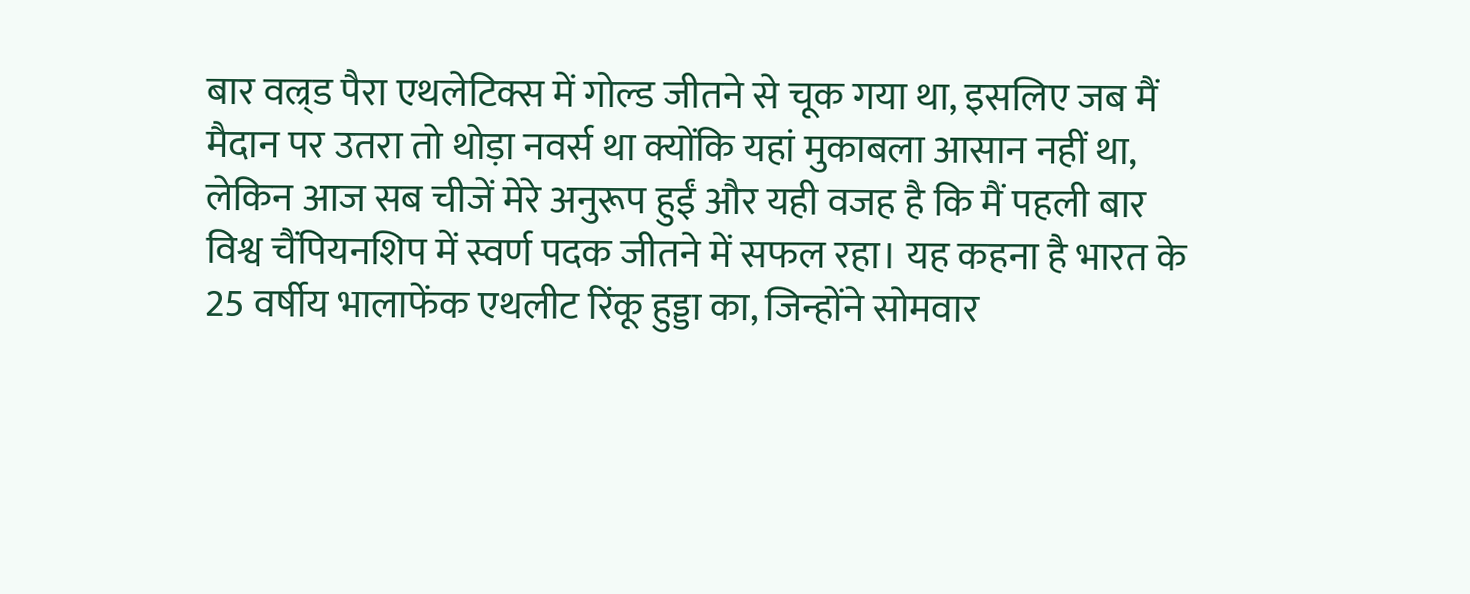बार वल्र्ड पैरा एथलेटिक्स में गोल्ड जीतने से चूक गया था, इसलिए जब मैं मैदान पर उतरा तो थोड़ा नवर्स था क्योंकि यहां मुकाबला आसान नहीं था, लेकिन आज सब चीजें मेरे अनुरूप हुईं और यही वजह है कि मैं पहली बार विश्व चैंपियनशिप में स्वर्ण पदक जीतने में सफल रहा। यह कहना है भारत के 25 वर्षीय भालाफेंक एथलीट रिंकू हुड्डा का, जिन्होंने सोमवार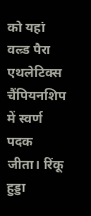को यहां वल्र्ड पैरा एथलेटिक्स चैंपियनशिप में स्वर्ण पदक जीता। रिंकू हुड्डा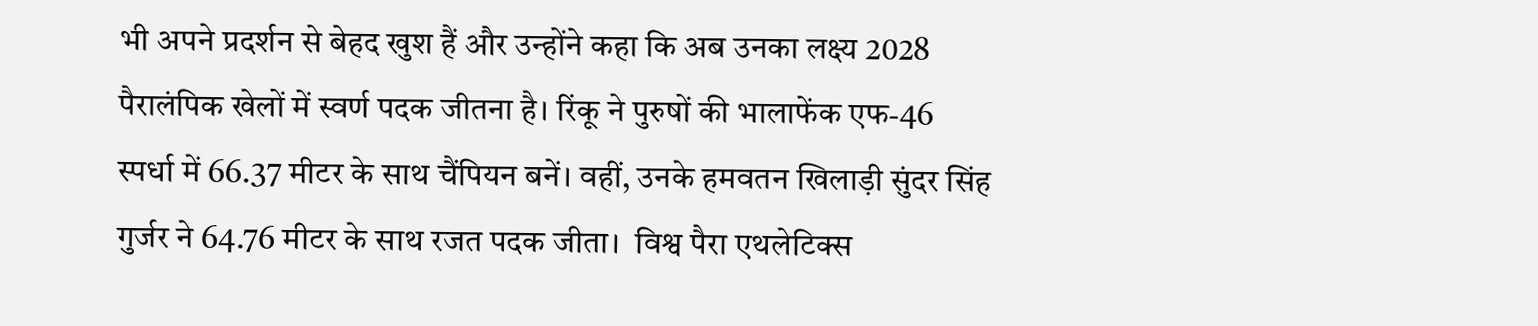भी अपने प्रदर्शन से बेहद खुश हैं और उन्होंने कहा कि अब उनका लक्ष्य 2028 पैरालंपिक खेलों में स्वर्ण पदक जीतना है। रिंकू ने पुरुषों की भालाफेंक एफ-46 स्पर्धा में 66.37 मीटर के साथ चैंपियन बनें। वहीं, उनके हमवतन खिलाड़ी सुंदर सिंह गुर्जर ने 64.76 मीटर के साथ रजत पदक जीता।  विश्व पैरा एथलेटिक्स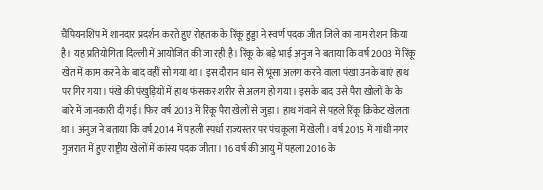चैंपियनशिप में शानदार प्रदर्शन करते हुए रोहतक के रिंकू हुड्डा ने स्वर्ण पदक जीत जिले का नाम रोशन किया है। यह प्रतियोगिता दिल्ली में आयोजित की जा रही है। रिंकू के बड़े भाई अनुज ने बताया कि वर्ष 2003 में रिंकू खेत में काम करने के बाद वहीं सो गया था। इस दौरान धान से भूसा अलग करने वाला पंखा उनके बाएं हाथ पर गिर गया। पंखे की पंखुड़ियों में हाथ फंसकर शरीर से अलग हो गया। इसके बाद उसे पैरा खोलों के के बारे में जानकारी दी गई। फिर वर्ष 2013 में रिंकू पैरा खेलों से जुड़ा। हाथ गंवाने से पहले रिंकू क्रिकेट खेलता था। अनुज ने बताया कि वर्ष 2014 में पहली स्पर्धा राज्यस्तर पर पंचकूला में खेली। वर्ष 2015 में गांधी नगर गुजरात में हुए राष्ट्रीय खेलों में कांस्य पदक जीता। 16 वर्ष की आयु में पहला 2016 के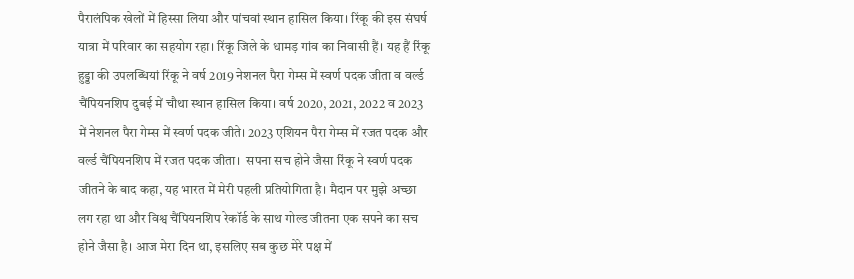पैरालंपिक खेलों में हिस्सा लिया और पांचवां स्थान हासिल किया। रिंकू की इस संघर्ष यात्रा में परिवार का सहयोग रहा। रिंकू जिले के धामड़ गांव का निवासी हैं। यह हैं रिंकू हुड्डा की उपलब्धियां रिंकू ने वर्ष 2019 नेशनल पैरा गेम्स में स्वर्ण पदक जीता व वर्ल्ड चैंपियनशिप दुबई में चौथा स्थान हासिल किया। वर्ष 2020, 2021, 2022 व 2023 में नेशनल पैरा गेम्स में स्वर्ण पदक जीते। 2023 एशियन पैरा गेम्स में रजत पदक और वर्ल्ड चैंपियनशिप में रजत पदक जीता।  सपना सच होने जैसा रिंकू ने स्वर्ण पदक जीतने के बाद कहा, यह भारत में मेरी पहली प्रतियोगिता है। मैदान पर मुझे अच्छा लग रहा था और विश्व चैंपियनशिप रेकॉर्ड के साथ गोल्ड जीतना एक सपने का सच होने जैसा है। आज मेरा दिन था, इसलिए सब कुछ मेरे पक्ष में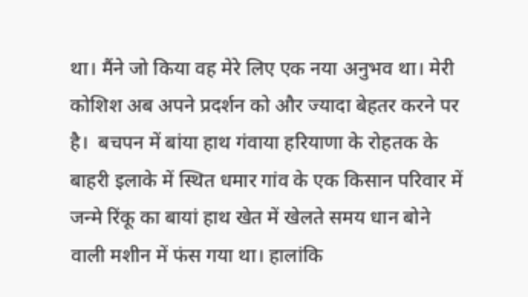था। मैंने जो किया वह मेरे लिए एक नया अनुभव था। मेरी कोशिश अब अपने प्रदर्शन को और ज्यादा बेहतर करने पर है।  बचपन में बांया हाथ गंवाया हरियाणा के रोहतक के बाहरी इलाके में स्थित धमार गांव के एक किसान परिवार में जन्मे रिंकू का बायां हाथ खेत में खेलते समय धान बोने वाली मशीन में फंस गया था। हालांकि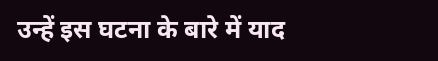उन्हें इस घटना के बारे में याद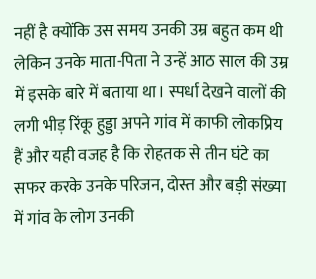नहीं है क्योंकि उस समय उनकी उम्र बहुत कम थी लेकिन उनके माता-पिता ने उन्हें आठ साल की उम्र में इसके बारे में बताया था। स्पर्धा देखने वालों की लगी भीड़ रिंकू हुड्डा अपने गांव में काफी लोकप्रिय हैं और यही वजह है कि रोहतक से तीन घंटे का सफर करके उनके परिजन, दोस्त और बड़ी संख्या में गांव के लोग उनकी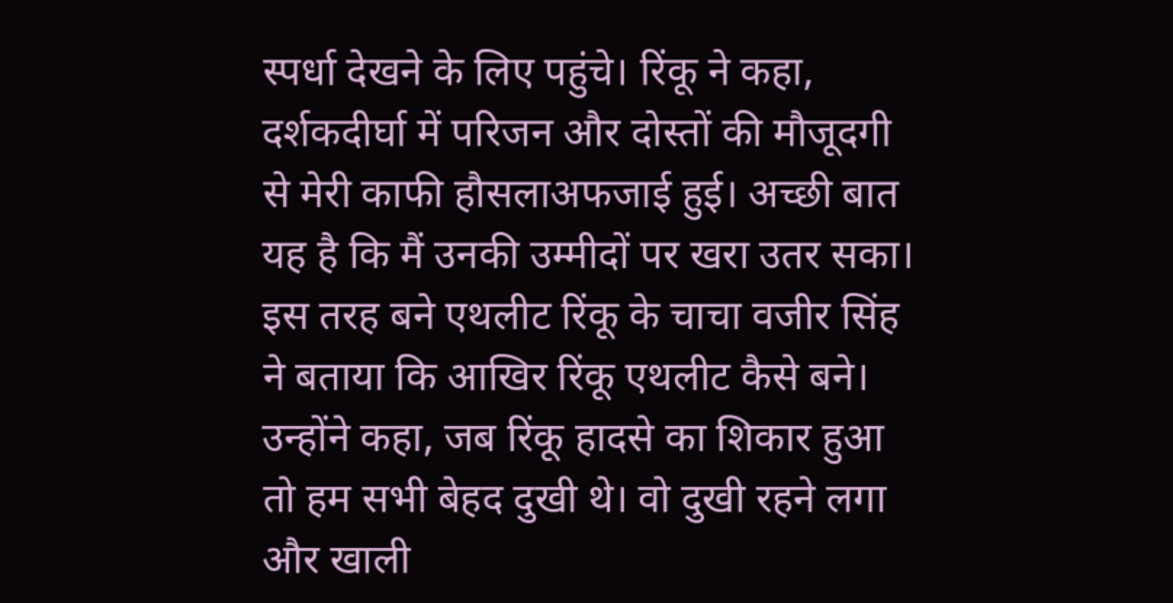स्पर्धा देखने के लिए पहुंचे। रिंकू ने कहा, दर्शकदीर्घा में परिजन और दोस्तों की मौजूदगी से मेरी काफी हौसलाअफजाई हुई। अच्छी बात यह है कि मैं उनकी उम्मीदों पर खरा उतर सका। इस तरह बने एथलीट रिंकू के चाचा वजीर सिंह ने बताया कि आखिर रिंकू एथलीट कैसे बने। उन्होंने कहा, जब रिंकू हादसे का शिकार हुआ तो हम सभी बेहद दुखी थे। वो दुखी रहने लगा और खाली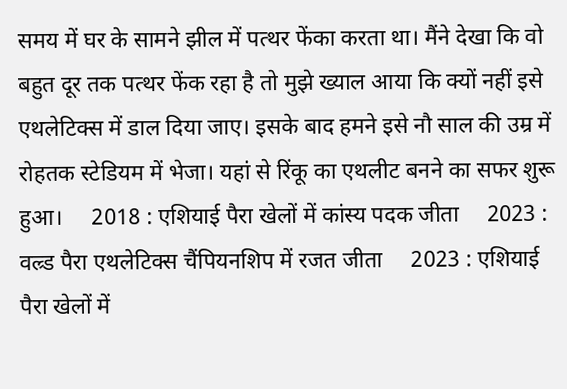समय में घर के सामने झील में पत्थर फेंका करता था। मैंने देखा कि वो बहुत दूर तक पत्थर फेंक रहा है तो मुझे ख्याल आया कि क्यों नहीं इसे एथलेटिक्स में डाल दिया जाए। इसके बाद हमने इसे नौ साल की उम्र में रोहतक स्टेडियम में भेजा। यहां से रिंकू का एथलीट बनने का सफर शुरू हुआ।     2018 : एशियाई पैरा खेलों में कांस्य पदक जीता     2023 : वल्र्ड पैरा एथलेटिक्स चैंपियनशिप में रजत जीता     2023 : एशियाई पैरा खेलों में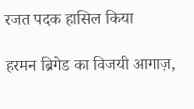रजत पदक हासिल किया

हरमन ब्रिगेड का विजयी आगाज़,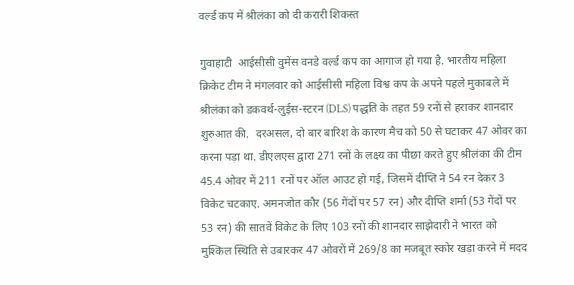वर्ल्ड कप में श्रीलंका को दी करारी शिकस्त

गुवाहाटी  आईसीसी वुमेंस वनडे वर्ल्ड कप का आगाज हो गया है. भारतीय महिला क्रिकेट टीम ने मंगलवार को आईसीसी महिला विश्व कप के अपने पहले मुकाबले में श्रीलंका को डकवर्थ-लुईस-स्टरन (DLS) पद्धति के तहत 59 रनों से हराकर शानदार शुरुआत की.  दरअसल, दो बार बारिश के कारण मैच को 50 से घटाकर 47 ओवर का करना पड़ा था. डीएलएस द्वारा 271 रनों के लक्ष्य का पीछा करते हुए श्रीलंका की टीम 45.4 ओवर में 211 रनों पर ऑल आउट हो गई, जिसमें दीप्ति ने 54 रन देकर 3 विकेट चटकाए. अमनजोत कौर (56 गेंदों पर 57 रन) और दीप्ति शर्मा (53 गेंदों पर 53 रन) की सातवें विकेट के लिए 103 रनों की शानदार साझेदारी ने भारत को मुश्किल स्थिति से उबारकर 47 ओवरों में 269/8 का मजबूत स्कोर खड़ा करने में मदद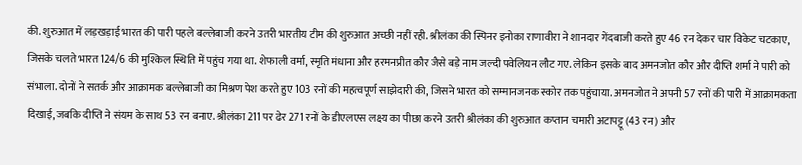की. शुरुआत में लड़खड़ाई भारत की पारी पहले बल्लेबाजी करने उतरी भारतीय टीम की शुरुआत अच्छी नहीं रही. श्रीलंका की स्पिनर इनोका राणावीरा ने शानदार गेंदबाजी करते हुए 46 रन देकर चार विकेट चटकाए, जिसके चलते भारत 124/6 की मुश्किल स्थिति में पहुंच गया था. शेफाली वर्मा, स्मृति मंधाना और हरमनप्रीत कौर जैसे बड़े नाम जल्दी पवेलियन लौट गए. लेकिन इसके बाद अमनजोत कौर और दीप्ति शर्मा ने पारी को संभाला. दोनों ने सतर्क और आक्रामक बल्लेबाजी का मिश्रण पेश करते हुए 103 रनों की महत्वपूर्ण साझेदारी की, जिसने भारत को सम्मानजनक स्कोर तक पहुंचाया. अमनजोत ने अपनी 57 रनों की पारी में आक्रामकता दिखाई, जबकि दीप्ति ने संयम के साथ 53 रन बनाए. श्रीलंका 211 पर ढेर 271 रनों के डीएलएस लक्ष्य का पीछा करने उतरी श्रीलंका की शुरुआत कप्तान चमारी अटापट्टू (43 रन) और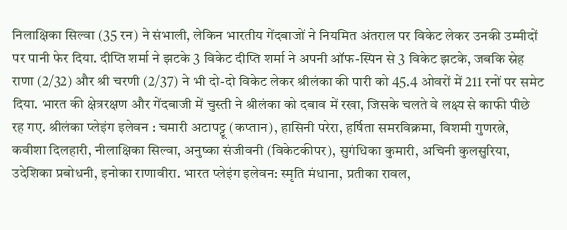निलाक्षिका सिल्वा (35 रन) ने संभाली, लेकिन भारतीय गेंदबाजों ने नियमित अंतराल पर विकेट लेकर उनकी उम्मीदों पर पानी फेर दिया. दीप्ति शर्मा ने झटके 3 विकेट दीप्ति शर्मा ने अपनी ऑफ-स्पिन से 3 विकेट झटके, जबकि स्नेह राणा (2/32) और श्री चरणी (2/37) ने भी दो-दो विकेट लेकर श्रीलंका की पारी को 45.4 ओवरों में 211 रनों पर समेट दिया. भारत की क्षेत्ररक्षण और गेंदबाजी में चुस्ती ने श्रीलंका को दबाव में रखा, जिसके चलते वे लक्ष्य से काफी पीछे रह गए. श्रीलंका प्लेइंग इलेवन : चमारी अटापट्टू (कप्तान), हासिनी परेरा, हर्षिता समरविक्रमा, विशमी गुणरत्ने, कवीशा दिलहारी, नीलाक्षिका सिल्वा, अनुष्का संजीवनी (विकेटकीपर), सुगंधिका कुमारी, अचिनी कुलसुरिया, उदेशिका प्रबोधनी, इनोका राणावीरा. भारत प्लेइंग इलेवन: स्मृति मंधाना, प्रतीका रावल,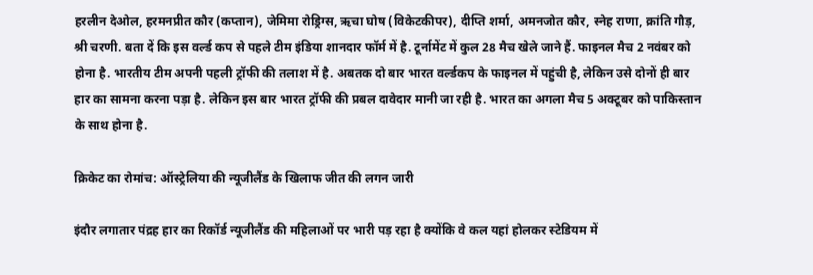हरलीन देओल, हरमनप्रीत कौर (कप्तान), जेमिमा रोड्रिग्स, ऋचा घोष (विकेटकीपर), दीप्ति शर्मा, अमनजोत कौर, स्नेह राणा, क्रांति गौड़, श्री चरणी. बता दें कि इस वर्ल्ड कप से पहले टीम इंडिया शानदार फॉर्म में है. टूर्नामेंट में कुल 28 मैच खेले जाने हैं. फाइनल मैच 2 नवंबर को होना है. भारतीय टीम अपनी पहली ट्रॉफी की तलाश में है. अबतक दो बार भारत वर्ल्डकप के फाइनल में पहुंची है, लेकिन उसे दोनों ही बार हार का सामना करना पड़ा है. लेकिन इस बार भारत ट्रॉफी की प्रबल दावेदार मानी जा रही है. भारत का अगला मैच 5 अक्टूबर को पाकिस्तान के साथ होना है.

क्रिकेट का रोमांच: ऑस्ट्रेलिया की न्यूजीलैंड के खिलाफ जीत की लगन जारी

इंदौर लगातार पंद्रह हार का रिकॉर्ड न्यूजीलैंड की महिलाओं पर भारी पड़ रहा है क्योंकि वे कल यहां होलकर स्टेडियम में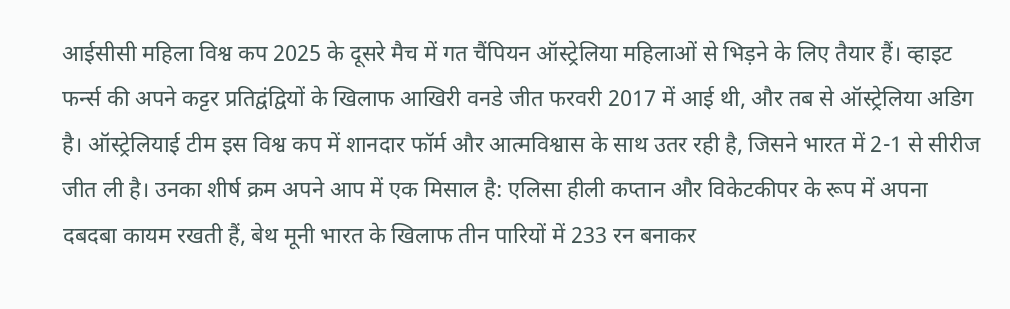आईसीसी महिला विश्व कप 2025 के दूसरे मैच में गत चैंपियन ऑस्ट्रेलिया महिलाओं से भिड़ने के लिए तैयार हैं। व्हाइट फर्न्स की अपने कट्टर प्रतिद्वंद्वियों के खिलाफ आखिरी वनडे जीत फरवरी 2017 में आई थी, और तब से ऑस्ट्रेलिया अडिग है। ऑस्ट्रेलियाई टीम इस विश्व कप में शानदार फॉर्म और आत्मविश्वास के साथ उतर रही है, जिसने भारत में 2-1 से सीरीज जीत ली है। उनका शीर्ष क्रम अपने आप में एक मिसाल है: एलिसा हीली कप्तान और विकेटकीपर के रूप में अपना दबदबा कायम रखती हैं, बेथ मूनी भारत के खिलाफ तीन पारियों में 233 रन बनाकर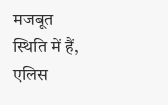मजबूत स्थिति में हैं, एलिस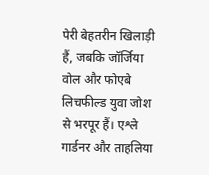पेरी बेहतरीन खिलाड़ी हैं, जबकि जॉर्जिया वोल और फोएबे लिचफील्ड युवा जोश से भरपूर हैं। एश्ले गार्डनर और ताहलिया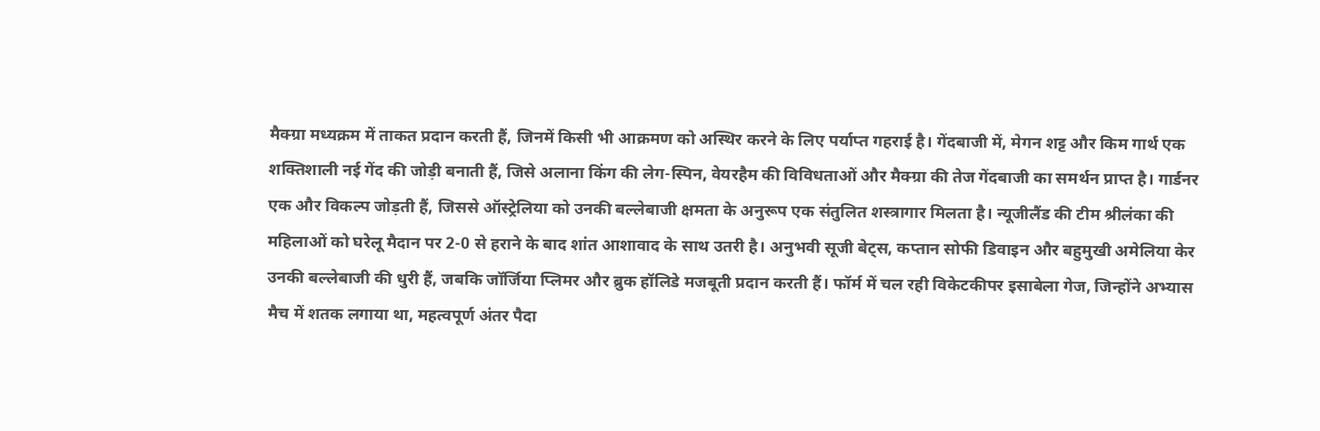मैक्ग्रा मध्यक्रम में ताकत प्रदान करती हैं, जिनमें किसी भी आक्रमण को अस्थिर करने के लिए पर्याप्त गहराई है। गेंदबाजी में, मेगन शट्ट और किम गार्थ एक शक्तिशाली नई गेंद की जोड़ी बनाती हैं, जिसे अलाना किंग की लेग-स्पिन, वेयरहैम की विविधताओं और मैक्ग्रा की तेज गेंदबाजी का समर्थन प्राप्त है। गार्डनर एक और विकल्प जोड़ती हैं, जिससे ऑस्ट्रेलिया को उनकी बल्लेबाजी क्षमता के अनुरूप एक संतुलित शस्त्रागार मिलता है। न्यूजीलैंड की टीम श्रीलंका की महिलाओं को घरेलू मैदान पर 2-0 से हराने के बाद शांत आशावाद के साथ उतरी है। अनुभवी सूजी बेट्स, कप्तान सोफी डिवाइन और बहुमुखी अमेलिया केर उनकी बल्लेबाजी की धुरी हैं, जबकि जॉर्जिया प्लिमर और ब्रुक हॉलिडे मजबूती प्रदान करती हैं। फॉर्म में चल रही विकेटकीपर इसाबेला गेज, जिन्होंने अभ्यास मैच में शतक लगाया था, महत्वपूर्ण अंतर पैदा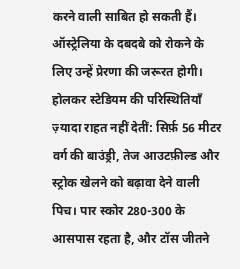करने वाली साबित हो सकती हैं। ऑस्ट्रेलिया के दबदबे को रोकने के लिए उन्हें प्रेरणा की जरूरत होगी। होलकर स्टेडियम की परिस्थितियाँ ज़्यादा राहत नहीं देतीं: सिर्फ़ 56 मीटर वर्ग की बाउंड्री, तेज आउटफ़ील्ड और स्ट्रोक खेलने को बढ़ावा देने वाली पिच। पार स्कोर 280-300 के आसपास रहता है, और टॉस जीतने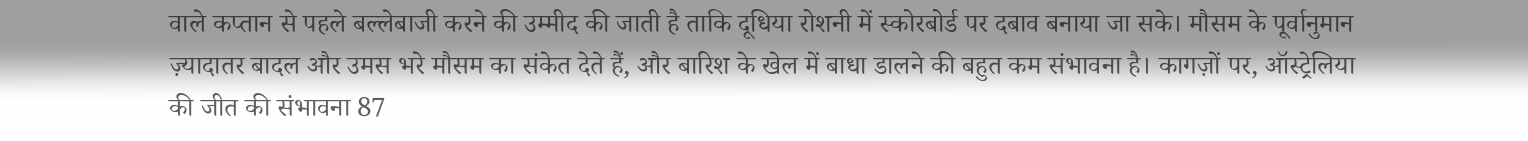वाले कप्तान से पहले बल्लेबाजी करने की उम्मीद की जाती है ताकि दूधिया रोशनी में स्कोरबोर्ड पर दबाव बनाया जा सके। मौसम के पूर्वानुमान ज़्यादातर बादल और उमस भरे मौसम का संकेत देते हैं, और बारिश के खेल में बाधा डालने की बहुत कम संभावना है। कागज़ों पर, ऑस्ट्रेलिया की जीत की संभावना 87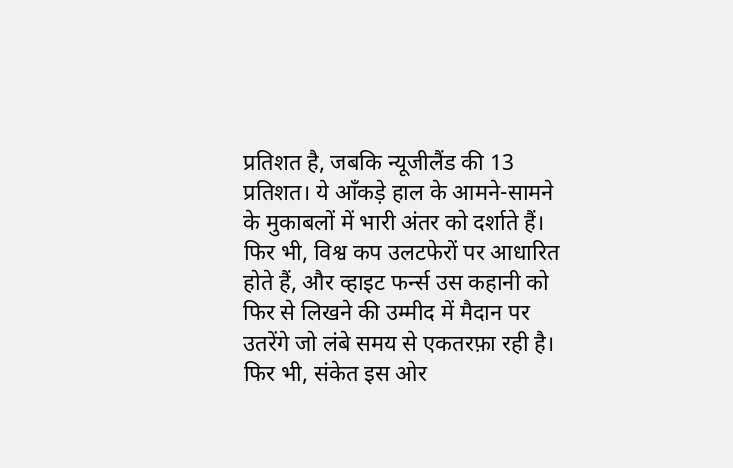प्रतिशत है, जबकि न्यूजीलैंड की 13 प्रतिशत। ये आँकड़े हाल के आमने-सामने के मुकाबलों में भारी अंतर को दर्शाते हैं। फिर भी, विश्व कप उलटफेरों पर आधारित होते हैं, और व्हाइट फर्न्स उस कहानी को फिर से लिखने की उम्मीद में मैदान पर उतरेंगे जो लंबे समय से एकतरफ़ा रही है। फिर भी, संकेत इस ओर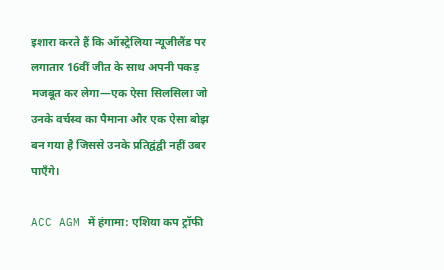इशारा करते हैं कि ऑस्ट्रेलिया न्यूजीलैंड पर लगातार 16वीं जीत के साथ अपनी पकड़ मजबूत कर लेगा—एक ऐसा सिलसिला जो उनके वर्चस्व का पैमाना और एक ऐसा बोझ बन गया है जिससे उनके प्रतिद्वंद्वी नहीं उबर पाएँगे।

ACC AGM में हंगामा: एशिया कप ट्रॉफी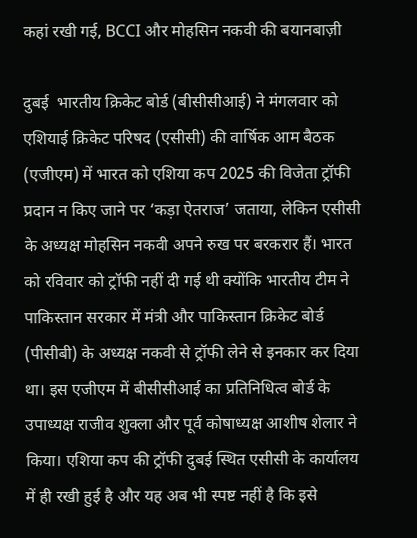कहां रखी गई, BCCI और मोहसिन नकवी की बयानबाज़ी

दुबई  भारतीय क्रिकेट बोर्ड (बीसीसीआई) ने मंगलवार को एशियाई क्रिकेट परिषद (एसीसी) की वार्षिक आम बैठक (एजीएम) में भारत को एशिया कप 2025 की विजेता ट्रॉफी प्रदान न किए जाने पर ‘कड़ा ऐतराज’ जताया, लेकिन एसीसी के अध्यक्ष मोहसिन नकवी अपने रुख पर बरकरार हैं। भारत को रविवार को ट्रॉफी नहीं दी गई थी क्योंकि भारतीय टीम ने पाकिस्तान सरकार में मंत्री और पाकिस्तान क्रिकेट बोर्ड (पीसीबी) के अध्यक्ष नकवी से ट्रॉफी लेने से इनकार कर दिया था। इस एजीएम में बीसीसीआई का प्रतिनिधित्व बोर्ड के उपाध्यक्ष राजीव शुक्ला और पूर्व कोषाध्यक्ष आशीष शेलार ने किया। एशिया कप की ट्रॉफी दुबई स्थित एसीसी के कार्यालय में ही रखी हुई है और यह अब भी स्पष्ट नहीं है कि इसे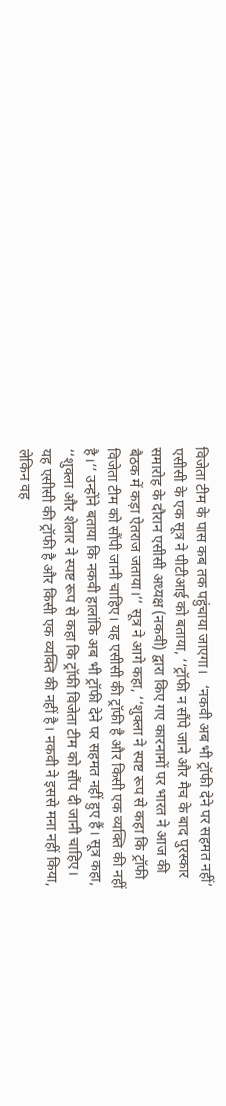विजेता टीम के पास कब तक पहुंचाया जाएगा।   ‘नकवी अब भी ट्रॉफी देने पर सहमत नहीं’ एसीसी के एक सूत्र ने पीटीआई को बताया, ‘‘ट्रॉफी न सौंपे जाने और मैच के बाद पुरस्कार समारोह के दौरान एसीसी अध्यक्ष (नकवी) द्वारा किए गए कारनामों पर भारत ने आज की बैठक में कड़ा ऐतराज जताया।’’ सूत्र ने आगे कहा, ‘‘शुक्ला ने स्पष्ट रूप से कहा कि ट्रॉफी विजेता टीम को सौंपी जानी चाहिए। यह एसीसी की ट्रॉफी है और किसी एक व्यक्ति की नहीं है।’’ उन्होंने बताया कि नकवी हालांकि अब भी ट्रॉफी देने पर सहमत नहीं हुए हैं। सूत्र कहा, ‘‘शुक्ला और शेलार ने स्पष्ट रूप से कहा कि ट्रॉफी विजेता टीम को सौंप दी जानी चाहिए। यह एसीसी की ट्रॉफी है और किसी एक व्यक्ति की नहीं है। नकवी ने इससे मना नहीं किया, लेकिन वह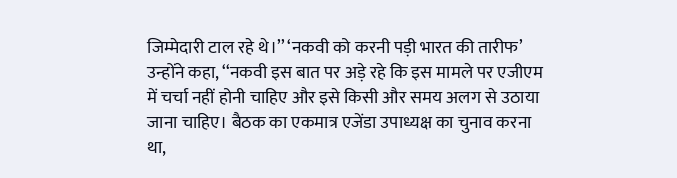जिम्मेदारी टाल रहे थे।’’ ‘नकवी को करनी पड़ी भारत की तारीफ’ उन्होंने कहा, ‘‘नकवी इस बात पर अड़े रहे कि इस मामले पर एजीएम में चर्चा नहीं होनी चाहिए और इसे किसी और समय अलग से उठाया जाना चाहिए। बैठक का एकमात्र एजेंडा उपाध्यक्ष का चुनाव करना था,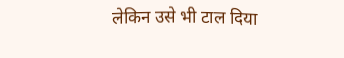लेकिन उसे भी टाल दिया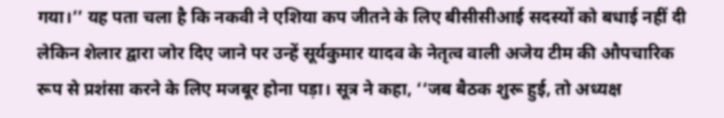गया।’’ यह पता चला है कि नकवी ने एशिया कप जीतने के लिए बीसीसीआई सदस्यों को बधाई नहीं दी लेकिन शेलार द्वारा जोर दिए जाने पर उन्हें सूर्यकुमार यादव के नेतृत्व वाली अजेय टीम की औपचारिक रूप से प्रशंसा करने के लिए मजबूर होना पड़ा। सूत्र ने कहा, ‘‘जब बैठक शुरू हुई, तो अध्यक्ष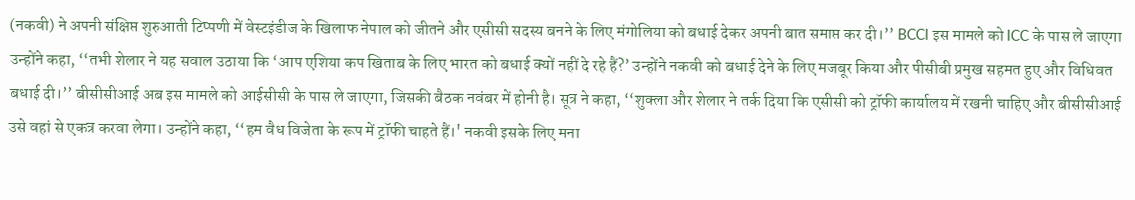(नकवी) ने अपनी संक्षिप्त शुरुआती टिप्पणी में वेस्टइंडीज के खिलाफ नेपाल को जीतने और एसीसी सदस्य बनने के लिए मंगोलिया को बधाई देकर अपनी बात समाप्त कर दी।’’ BCCI इस मामले को ICC के पास ले जाएगा उन्होंने कहा, ‘‘तभी शेलार ने यह सवाल उठाया कि ‘आप एशिया कप खिताब के लिए भारत को बधाई क्यों नहीं दे रहे हैं?’ उन्होंने नकवी को बधाई देने के लिए मजबूर किया और पीसीबी प्रमुख सहमत हुए और विधिवत बधाई दी।’’ बीसीसीआई अब इस मामले को आईसीसी के पास ले जाएगा, जिसकी बैठक नवंबर में होनी है। सूत्र ने कहा, ‘‘शुक्ला और शेलार ने तर्क दिया कि एसीसी को ट्रॉफी कार्यालय में रखनी चाहिए और बीसीसीआई उसे वहां से एकत्र करवा लेगा। उन्होंने कहा, ‘‘हम वैध विजेता के रूप में ट्रॉफी चाहते हैं।' नकवी इसके लिए मना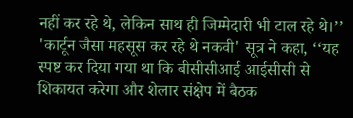नहीं कर रहे थे, लेकिन साथ ही जिम्मेदारी भी टाल रहे थे।’’ 'कार्टून जैसा महसूस कर रहे थे नकवी' सूत्र ने कहा, ‘‘यह स्पष्ट कर दिया गया था कि बीसीसीआई आईसीसी से शिकायत करेगा और शेलार संक्षेप में बैठक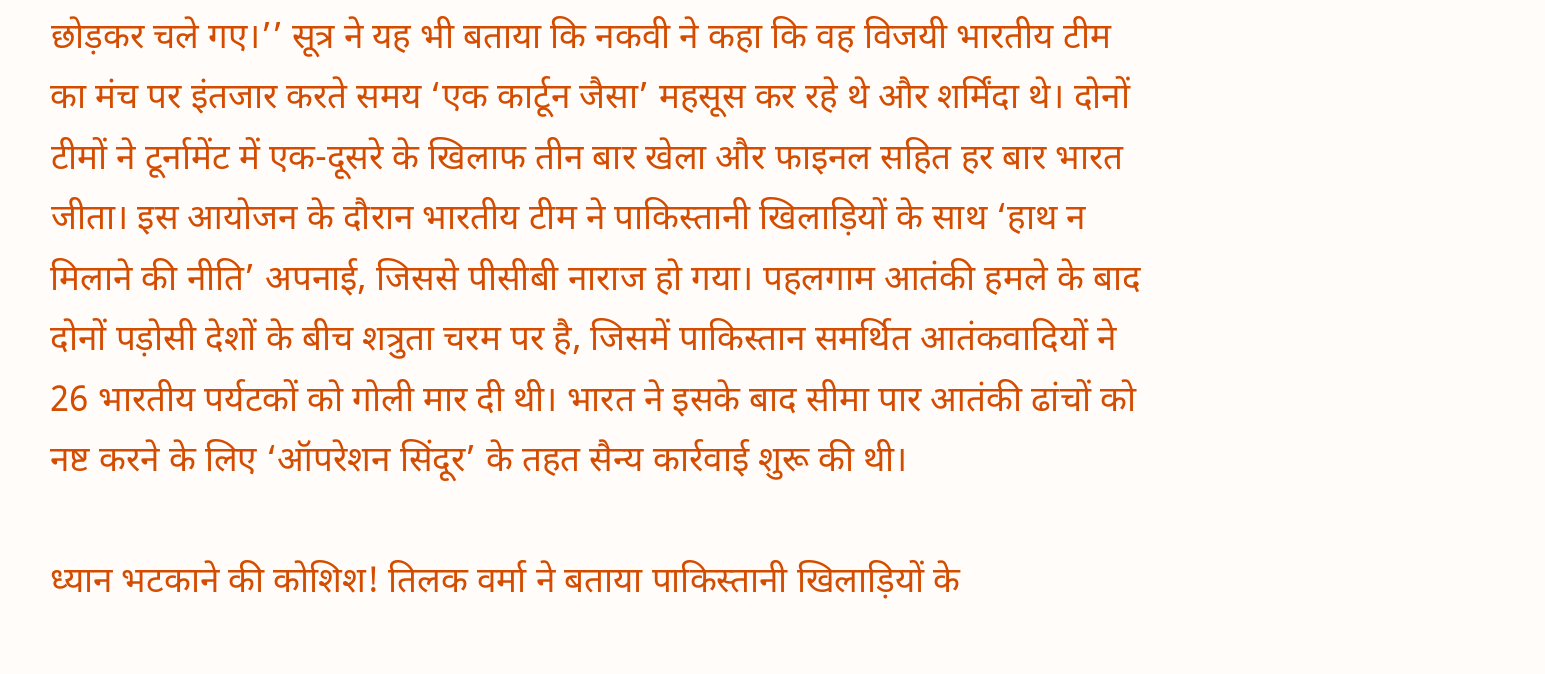छोड़कर चले गए।’’ सूत्र ने यह भी बताया कि नकवी ने कहा कि वह विजयी भारतीय टीम का मंच पर इंतजार करते समय ‘एक कार्टून जैसा’ महसूस कर रहे थे और शर्मिंदा थे। दोनों टीमों ने टूर्नामेंट में एक-दूसरे के खिलाफ तीन बार खेला और फाइनल सहित हर बार भारत जीता। इस आयोजन के दौरान भारतीय टीम ने पाकिस्तानी खिलाड़ियों के साथ ‘हाथ न मिलाने की नीति’ अपनाई, जिससे पीसीबी नाराज हो गया। पहलगाम आतंकी हमले के बाद दोनों पड़ोसी देशों के बीच शत्रुता चरम पर है, जिसमें पाकिस्तान समर्थित आतंकवादियों ने 26 भारतीय पर्यटकों को गोली मार दी थी। भारत ने इसके बाद सीमा पार आतंकी ढांचों को नष्ट करने के लिए ‘ऑपरेशन सिंदूर’ के तहत सैन्य कार्रवाई शुरू की थी।

ध्यान भटकाने की कोशिश! तिलक वर्मा ने बताया पाकिस्तानी खिलाड़ियों के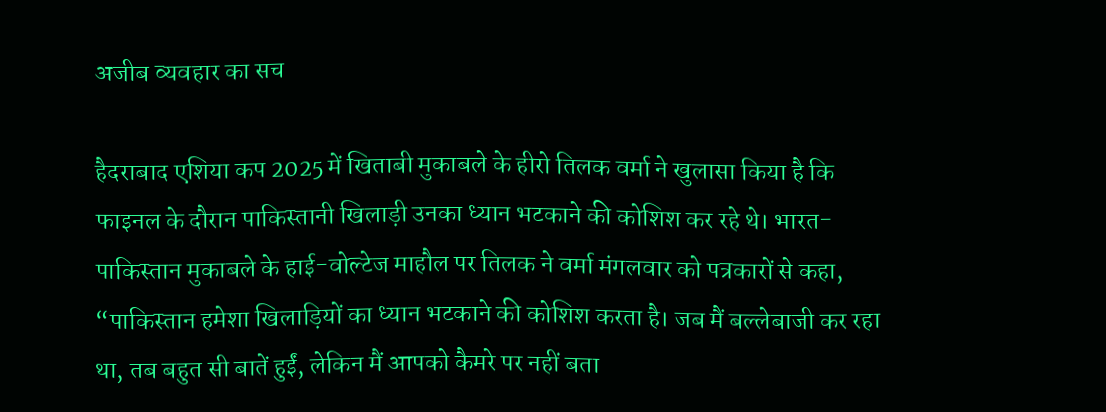अजीब व्यवहार का सच

हैदराबाद एशिया कप 2025 में खिताबी मुकाबले के हीरो तिलक वर्मा ने खुलासा किया है कि फाइनल के दौरान पाकिस्तानी खिलाड़ी उनका ध्यान भटकाने की कोशिश कर रहे थे। भारत-पाकिस्तान मुकाबले के हाई-वोल्टेज माहौल पर तिलक ने वर्मा मंगलवार को पत्रकारों से कहा, “पाकिस्तान हमेशा खिलाड़ियों का ध्यान भटकाने की कोशिश करता है। जब मैं बल्लेबाजी कर रहा था, तब बहुत सी बातें हुईं, लेकिन मैं आपको कैमरे पर नहीं बता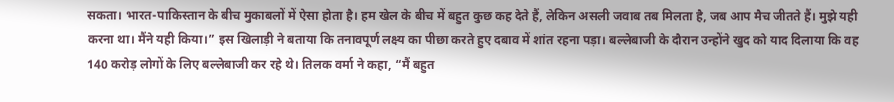सकता। भारत-पाकिस्तान के बीच मुकाबलों में ऐसा होता है। हम खेल के बीच में बहुत कुछ कह देते हैं, लेकिन असली जवाब तब मिलता है, जब आप मैच जीतते हैं। मुझे यही करना था। मैंने यही किया।” इस खिलाड़ी ने बताया कि तनावपूर्ण लक्ष्य का पीछा करते हुए दबाव में शांत रहना पड़ा। बल्लेबाजी के दौरान उन्होंने खुद को याद दिलाया कि वह 140 करोड़ लोगों के लिए बल्लेबाजी कर रहे थे। तिलक वर्मा ने कहा, “मैं बहुत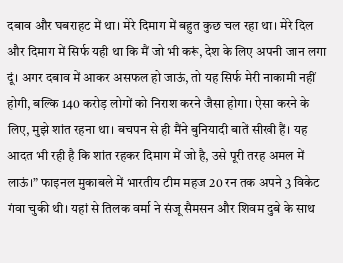दबाव और घबराहट में था। मेरे दिमाग में बहुत कुछ चल रहा था। मेरे दिल और दिमाग में सिर्फ यही था कि मैं जो भी करूं, देश के लिए अपनी जान लगा दूं। अगर दबाव में आकर असफल हो जाऊं, तो यह सिर्फ मेरी नाकामी नहीं होगी, बल्कि 140 करोड़ लोगों को निराश करने जैसा होगा। ऐसा करने के लिए, मुझे शांत रहना था। बचपन से ही मैंने बुनियादी बातें सीखी हैं। यह आदत भी रही है कि शांत रहकर दिमाग में जो है, उसे पूरी तरह अमल में लाऊं।” फाइनल मुकाबले में भारतीय टीम महज 20 रन तक अपने 3 विकेट गंवा चुकी थी। यहां से तिलक वर्मा ने संजू सैमसन और शिवम दुबे के साथ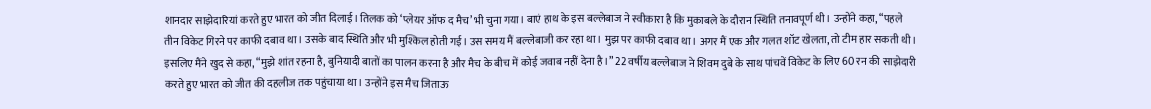शानदार साझेदारियां करते हुए भारत को जीत दिलाई। तिलक को ‘प्लेयर ऑफ द मैच’ भी चुना गया। बाएं हाथ के इस बल्लेबाज ने स्वीकारा है कि मुकाबले के दौरान स्थिति तनावपूर्ण थी। उन्होंने कहा, “पहले तीन विकेट गिरने पर काफी दबाव था। उसके बाद स्थिति और भी मुश्किल होती गई। उस समय मैं बल्लेबाजी कर रहा था। मुझ पर काफी दबाव था। अगर मैं एक और गलत शॉट खेलता, तो टीम हार सकती थी। इसलिए मैंने खुद से कहा, “मुझे शांत रहना है, बुनियादी बातों का पालन करना है और मैच के बीच में कोई जवाब नहीं देना है।” 22 वर्षीय बल्लेबाज ने शिवम दुबे के साथ पांचवें विकेट के लिए 60 रन की साझेदारी करते हुए भारत को जीत की दहलीज तक पहुंचाया था। उन्होंने इस मैच जिताऊ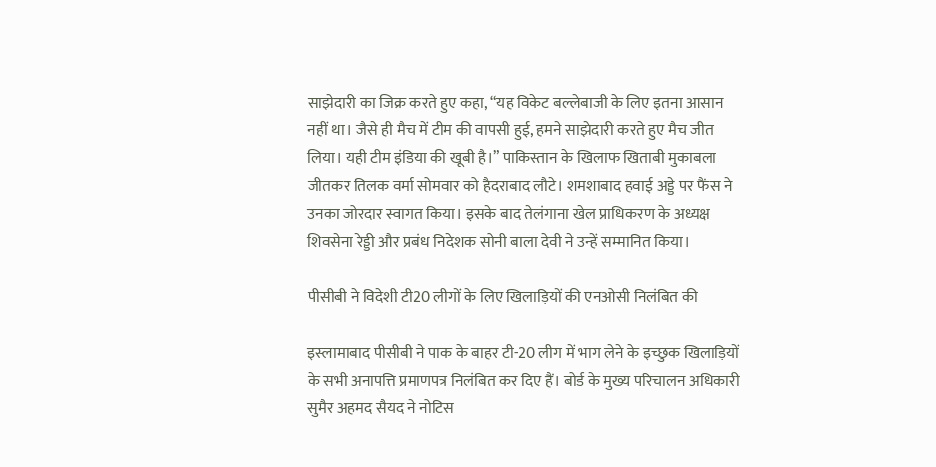साझेदारी का जिक्र करते हुए कहा, “यह विकेट बल्लेबाजी के लिए इतना आसान नहीं था। जैसे ही मैच में टीम की वापसी हुई, हमने साझेदारी करते हुए मैच जीत लिया। यही टीम इंडिया की खूबी है।” पाकिस्तान के खिलाफ खिताबी मुकाबला जीतकर तिलक वर्मा सोमवार को हैदराबाद लौटे। शमशाबाद हवाई अड्डे पर फैंस ने उनका जोरदार स्वागत किया। इसके बाद तेलंगाना खेल प्राधिकरण के अध्यक्ष शिवसेना रेड्डी और प्रबंध निदेशक सोनी बाला देवी ने उन्हें सम्मानित किया।

पीसीबी ने विदेशी टी20 लीगों के लिए खिलाड़ियों की एनओसी निलंबित की

इस्लामाबाद पीसीबी ने पाक के बाहर टी-20 लीग में भाग लेने के इच्छुक खिलाड़ियों के सभी अनापत्ति प्रमाणपत्र निलंबित कर दिए हैं। बोर्ड के मुख्य परिचालन अधिकारी सुमैर अहमद सैयद ने नोटिस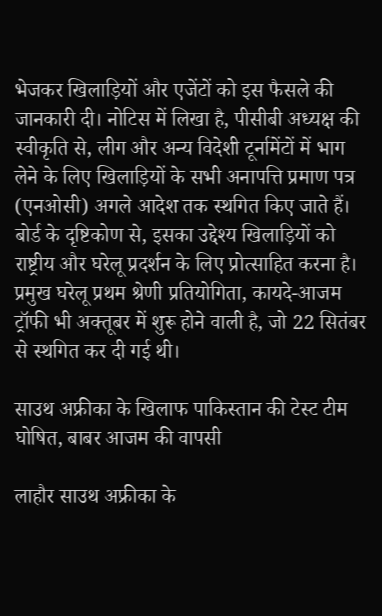भेजकर खिलाड़ियों और एजेंटों को इस फैसले की जानकारी दी। नोटिस में लिखा है, पीसीबी अध्यक्ष की स्वीकृति से, लीग और अन्य विदेशी टूर्नामेंटों में भाग लेने के लिए खिलाड़ियों के सभी अनापत्ति प्रमाण पत्र (एनओसी) अगले आदेश तक स्थगित किए जाते हैं। बोर्ड के दृष्टिकोण से, इसका उद्देश्य खिलाड़ियों को राष्ट्रीय और घरेलू प्रदर्शन के लिए प्रोत्साहित करना है। प्रमुख घरेलू प्रथम श्रेणी प्रतियोगिता, कायदे-आजम ट्रॉफी भी अक्तूबर में शुरू होने वाली है, जो 22 सितंबर से स्थगित कर दी गई थी।

साउथ अफ्रीका के खिलाफ पाकिस्तान की टेस्ट टीम घोषित, बाबर आजम की वापसी

लाहौर साउथ अफ्रीका के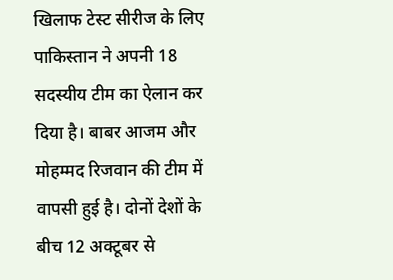खिलाफ टेस्ट सीरीज के लिए पाकिस्तान ने अपनी 18 सदस्यीय टीम का ऐलान कर दिया है। बाबर आजम और मोहम्मद रिजवान की टीम में वापसी हुई है। दोनों देशों के बीच 12 अक्टूबर से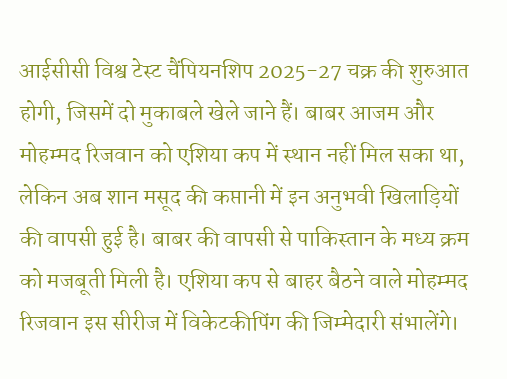आईसीसी विश्व टेस्ट चैंपियनशिप 2025-27 चक्र की शुरुआत होगी, जिसमें दो मुकाबले खेले जाने हैं। बाबर आजम और मोहम्मद रिजवान को एशिया कप में स्थान नहीं मिल सका था, लेकिन अब शान मसूद की कप्तानी में इन अनुभवी खिलाड़ियों की वापसी हुई है। बाबर की वापसी से पाकिस्तान के मध्य क्रम को मजबूती मिली है। एशिया कप से बाहर बैठने वाले मोहम्मद रिजवान इस सीरीज में विकेटकीपिंग की जिम्मेदारी संभालेंगे।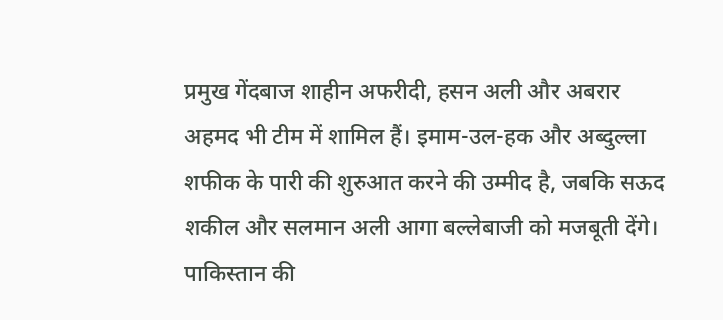प्रमुख गेंदबाज शाहीन अफरीदी, हसन अली और अबरार अहमद भी टीम में शामिल हैं। इमाम-उल-हक और अब्दुल्ला शफीक के पारी की शुरुआत करने की उम्मीद है, जबकि सऊद शकील और सलमान अली आगा बल्लेबाजी को मजबूती देंगे। पाकिस्तान की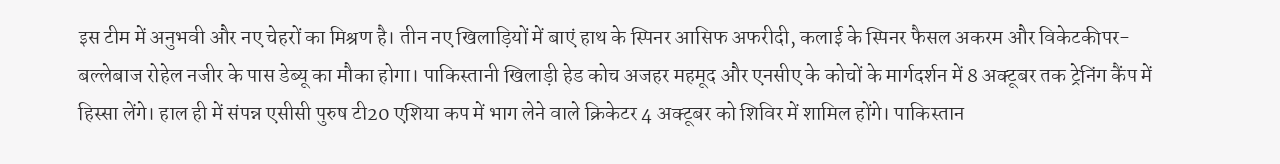इस टीम में अनुभवी और नए चेहरों का मिश्रण है। तीन नए खिलाड़ियों में बाएं हाथ के स्पिनर आसिफ अफरीदी, कलाई के स्पिनर फैसल अकरम और विकेटकीपर-बल्लेबाज रोहेल नजीर के पास डेब्यू का मौका होगा। पाकिस्तानी खिलाड़ी हेड कोच अजहर महमूद और एनसीए के कोचों के मार्गदर्शन में 8 अक्टूबर तक ट्रेनिंग कैंप में हिस्सा लेंगे। हाल ही में संपन्न एसीसी पुरुष टी20 एशिया कप में भाग लेने वाले क्रिकेटर 4 अक्टूबर को शिविर में शामिल होंगे। पाकिस्तान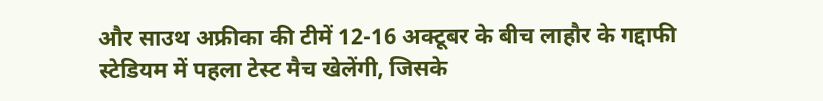और साउथ अफ्रीका की टीमें 12-16 अक्टूबर के बीच लाहौर के गद्दाफी स्टेडियम में पहला टेस्ट मैच खेलेंगी, जिसके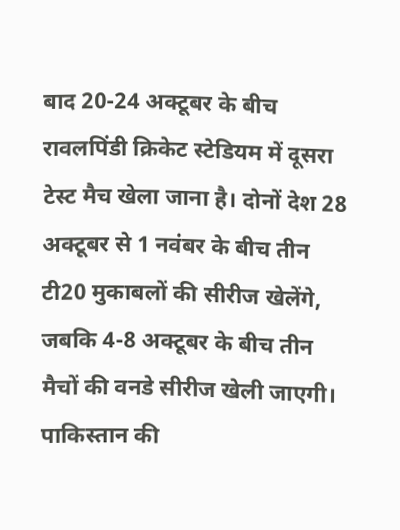बाद 20-24 अक्टूबर के बीच रावलपिंडी क्रिकेट स्टेडियम में दूसरा टेस्ट मैच खेला जाना है। दोनों देश 28 अक्टूबर से 1 नवंबर के बीच तीन टी20 मुकाबलों की सीरीज खेलेंगे, जबकि 4-8 अक्टूबर के बीच तीन मैचों की वनडे सीरीज खेली जाएगी। पाकिस्तान की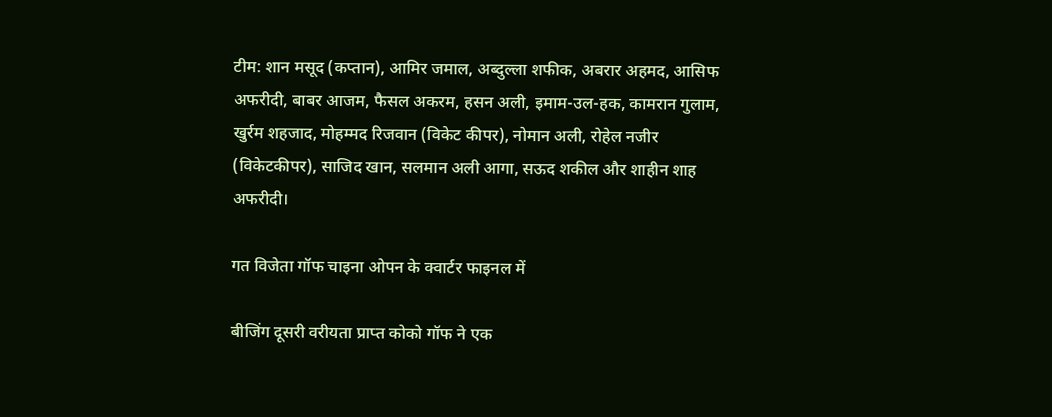टीम: शान मसूद (कप्तान), आमिर जमाल, अब्दुल्ला शफीक, अबरार अहमद, आसिफ अफरीदी, बाबर आजम, फैसल अकरम, हसन अली, इमाम-उल-हक, कामरान गुलाम, खुर्रम शहजाद, मोहम्मद रिजवान (विकेट कीपर), नोमान अली, रोहेल नजीर (विकेटकीपर), साजिद खान, सलमान अली आगा, सऊद शकील और शाहीन शाह अफरीदी।

गत विजेता गॉफ चाइना ओपन के क्वार्टर फाइनल में

बीजिंग दूसरी वरीयता प्राप्त कोको गॉफ ने एक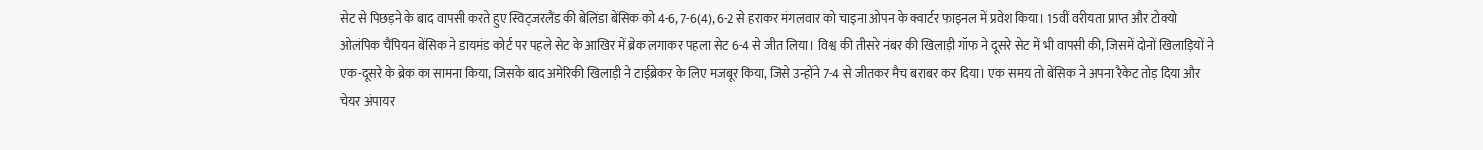सेट से पिछड़ने के बाद वापसी करते हुए स्विट्जरलैंड की बेलिंडा बेंसिक को 4-6, 7-6(4), 6-2 से हराकर मंगलवार को चाइना ओपन के क्वार्टर फाइनल में प्रवेश किया। 15वीं वरीयता प्राप्त और टोक्यो ओलंपिक चैंपियन बेंसिक ने डायमंड कोर्ट पर पहले सेट के आखिर में ब्रेक लगाकर पहला सेट 6-4 से जीत लिया। विश्व की तीसरे नंबर की खिलाड़ी गॉफ ने दूसरे सेट में भी वापसी की, जिसमें दोनों खिलाड़ियों ने एक-दूसरे के ब्रेक का सामना किया, जिसके बाद अमेरिकी खिलाड़ी ने टाईब्रेकर के लिए मजबूर किया, जिसे उन्होंने 7-4 से जीतकर मैच बराबर कर दिया। एक समय तो बेंसिक ने अपना रैकेट तोड़ दिया और चेयर अंपायर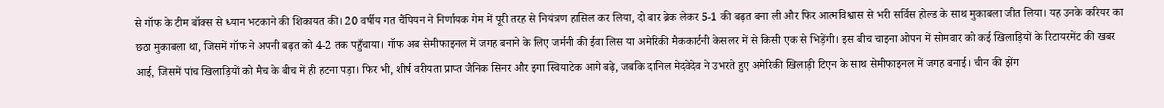से गॉफ के टीम बॉक्स से ध्यान भटकाने की शिकायत की। 20 वर्षीय गत चैंपियन ने निर्णायक गेम में पूरी तरह से नियंत्रण हासिल कर लिया, दो बार ब्रेक लेकर 5-1 की बढ़त बना ली और फिर आत्मविश्वास से भरी सर्विस होल्ड के साथ मुकाबला जीत लिया। यह उनके करियर का छठा मुकाबला था, जिसमें गॉफ ने अपनी बढ़त को 4-2 तक पहुँचाया। गॉफ अब सेमीफाइनल में जगह बनाने के लिए जर्मनी की ईवा लिस या अमेरिकी मैककार्टनी केसलर में से किसी एक से भिड़ेंगी। इस बीच चाइना ओपन में सोमवार को कई खिलाड़ियों के रिटायरमेंट की खबर आई, जिसमें पांच खिलाड़ियों को मैच के बीच में ही हटना पड़ा। फिर भी, शीर्ष वरीयता प्राप्त जैनिक सिनर और इगा स्वियाटेक आगे बढ़े, जबकि दानिल मेदवेदेव ने उभरते हुए अमेरिकी खिलाड़ी टिएन के साथ सेमीफाइनल में जगह बनाई। चीन की झेंग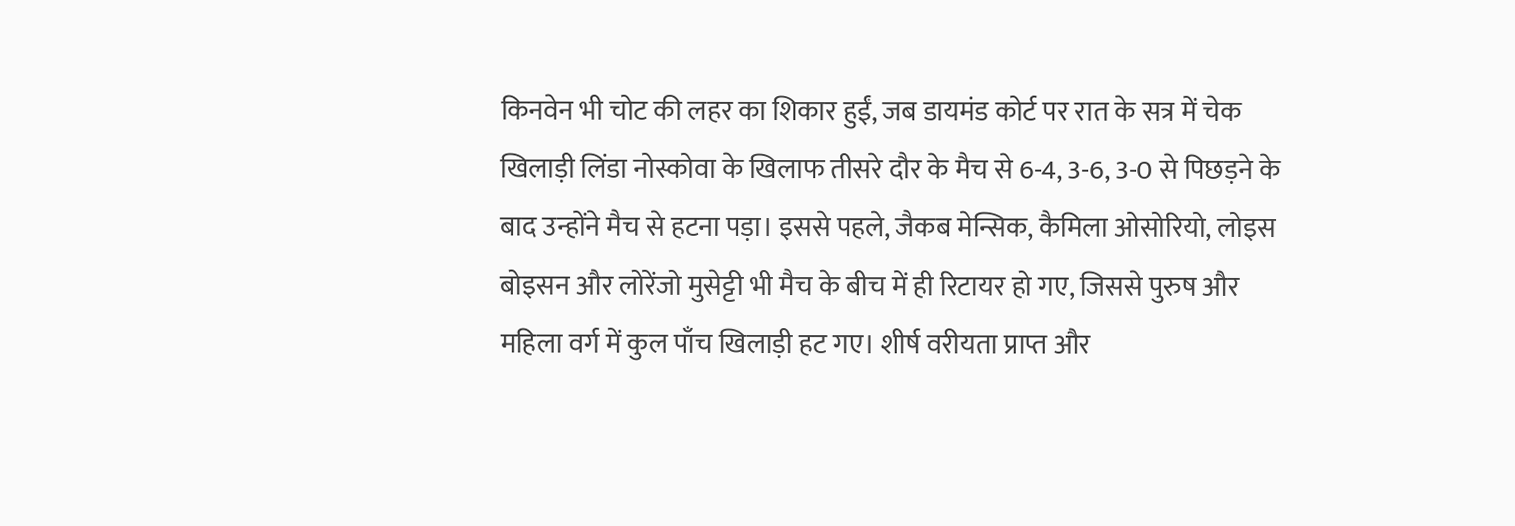किनवेन भी चोट की लहर का शिकार हुईं, जब डायमंड कोर्ट पर रात के सत्र में चेक खिलाड़ी लिंडा नोस्कोवा के खिलाफ तीसरे दौर के मैच से 6-4, 3-6, 3-0 से पिछड़ने के बाद उन्होंने मैच से हटना पड़ा। इससे पहले, जैकब मेन्सिक, कैमिला ओसोरियो, लोइस बोइसन और लोरेंजो मुसेट्टी भी मैच के बीच में ही रिटायर हो गए, जिससे पुरुष और महिला वर्ग में कुल पाँच खिलाड़ी हट गए। शीर्ष वरीयता प्राप्त और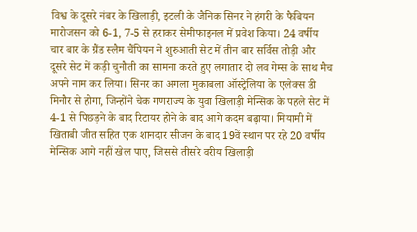विश्व के दूसरे नंबर के खिलाड़ी, इटली के जैनिक सिनर ने हंगरी के फैबियन मारोजसन को 6-1, 7-5 से हराकर सेमीफाइनल में प्रवेश किया। 24 वर्षीय चार बार के ग्रैंड स्लैम चैंपियन ने शुरुआती सेट में तीन बार सर्विस तोड़ी और दूसरे सेट में कड़ी चुनौती का सामना करते हुए लगातार दो लव गेम्स के साथ मैच अपने नाम कर लिया। सिनर का अगला मुकाबला ऑस्ट्रेलिया के एलेक्स डी मिनौर से होगा, जिन्होंने चेक गणराज्य के युवा खिलाड़ी मेन्सिक के पहले सेट में 4-1 से पिछड़ने के बाद रिटायर होने के बाद आगे कदम बढ़ाया। मियामी में खिताबी जीत सहित एक शानदार सीजन के बाद 19वें स्थान पर रहे 20 वर्षीय मेन्सिक आगे नहीं खेल पाए, जिससे तीसरे वरीय खिलाड़ी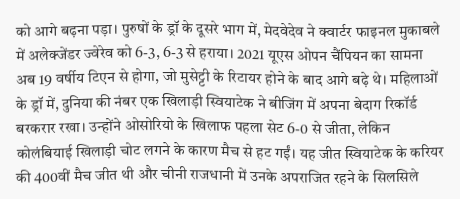को आगे बढ़ना पड़ा। पुरुषों के ड्रॉ के दूसरे भाग में, मेदवेदेव ने क्वार्टर फाइनल मुकाबले में अलेक्जेंडर ज्वेरेव को 6-3, 6-3 से हराया। 2021 यूएस ओपन चैंपियन का सामना अब 19 वर्षीय टिएन से होगा, जो मुसेट्टी के रिटायर होने के बाद आगे बढ़े थे। महिलाओं के ड्रॉ में, दुनिया की नंबर एक खिलाड़ी स्वियाटेक ने बीजिंग में अपना बेदाग रिकॉर्ड बरकरार रखा। उन्होंने ओसोरियो के खिलाफ पहला सेट 6-0 से जीता, लेकिन कोलंबियाई खिलाड़ी चोट लगने के कारण मैच से हट गईं। यह जीत स्वियाटेक के करियर की 400वीं मैच जीत थी और चीनी राजधानी में उनके अपराजित रहने के सिलसिले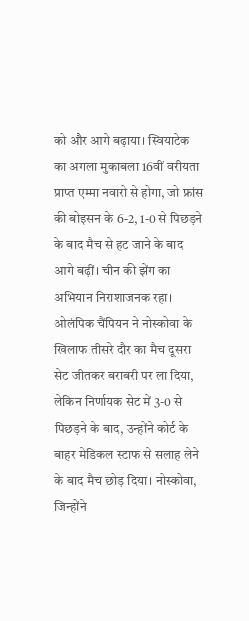को और आगे बढ़ाया। स्वियाटेक का अगला मुकाबला 16वीं वरीयता प्राप्त एम्मा नवारो से होगा, जो फ्रांस की बोइसन के 6-2, 1-0 से पिछड़ने के बाद मैच से हट जाने के बाद आगे बढ़ीं। चीन की झेंग का अभियान निराशाजनक रहा। ओलंपिक चैंपियन ने नोस्कोवा के खिलाफ तीसरे दौर का मैच दूसरा सेट जीतकर बराबरी पर ला दिया, लेकिन निर्णायक सेट में 3-0 से पिछड़ने के बाद, उन्होंने कोर्ट के बाहर मेडिकल स्टाफ से सलाह लेने के बाद मैच छोड़ दिया। नोस्कोवा, जिन्होंने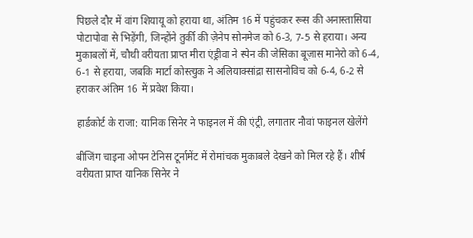पिछले दौर में वांग शियायू को हराया था, अंतिम 16 में पहुंचकर रूस की अनास्तासिया पोटापोवा से भिड़ेंगी, जिन्होंने तुर्की की ज़ेनेप सोनमेज को 6-3, 7-5 से हराया। अन्य मुकाबलों में, चौथी वरीयता प्राप्त मीरा एंड्रीवा ने स्पेन की जेसिका बूज़ास मानेरो को 6-4, 6-1 से हराया, जबकि मार्टा कोस्त्युक ने अलियाक्सांद्रा सासनोविच को 6-4, 6-2 से हराकर अंतिम 16 में प्रवेश किया।

हार्डकोर्ट के राजा: यानिक सिनेर ने फाइनल में की एंट्री, लगातार नौवां फाइनल खेलेंगे

बीजिंग चाइना ओपन टेनिस टूर्नामेंट में रोमांचक मुकाबले देखने को मिल रहे हैं। शीर्ष वरीयता प्राप्त यानिक सिनेर ने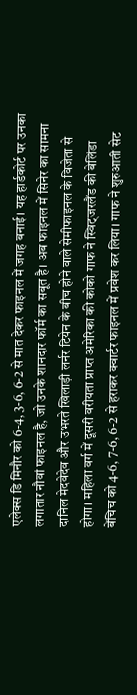एलेक्स डि मिनौर को 6-4, 3-6, 6-2 से मात देकर फाइनल में जगह बनाई। यह हार्डकोर्ट पर उनका लगातार नौवां फाइनल है, जो उनके शानदार फॉर्म का सबूत है। अब फाइनल में सिनेर का सामना दानिल मेदवेदेव और उभरते खिलाड़ी लर्नर टियेन के बीच होने वाले सेमीफाइनल के विजेता से होगा। महिला वर्ग में दूसरी वरीयता प्राप्त अमेरिका की कोको गाफ ने स्विट्जरलैंड की बेलिंडा बेंचिच को 4-6, 7-6, 6-2 से हराकर क्वार्टर फाइनल में प्रवेश कर लिया। गाफ ने शुरुआती सेट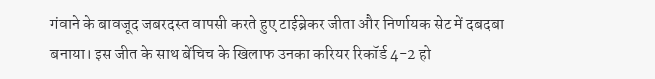गंवाने के बावजूद जबरदस्त वापसी करते हुए टाईब्रेकर जीता और निर्णायक सेट में दबदबा बनाया। इस जीत के साथ बेंचिच के खिलाफ उनका करियर रिकॉर्ड 4-2 हो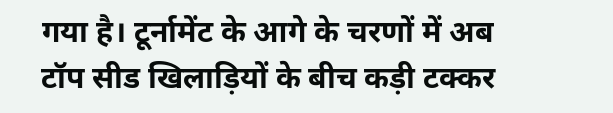गया है। टूर्नामेंट के आगे के चरणों में अब टॉप सीड खिलाड़ियों के बीच कड़ी टक्कर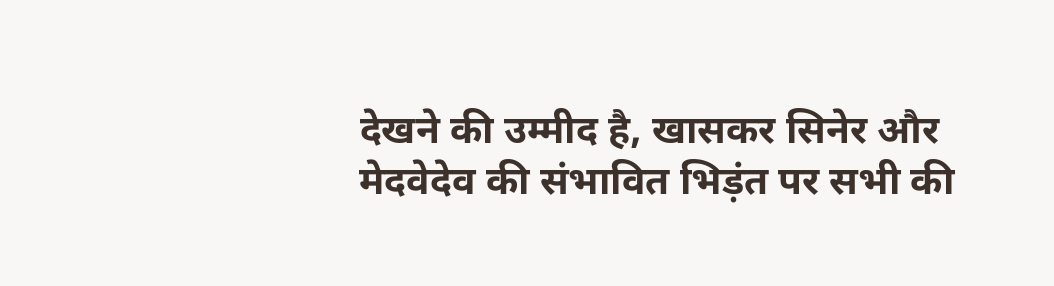देखने की उम्मीद है, खासकर सिनेर और मेदवेदेव की संभावित भिड़ंत पर सभी की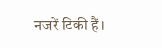नजरें टिकी हैं।